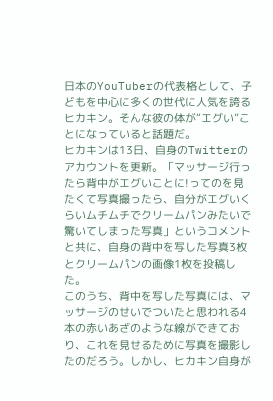日本のYouTuberの代表格として、子どもを中心に多くの世代に人気を誇るヒカキン。そんな彼の体が“エグい”ことになっていると話題だ。
ヒカキンは13日、自身のTwitterのアカウントを更新。「マッサージ行ったら背中がエグいことに!ってのを見たくて写真撮ったら、自分がエグいくらいムチムチでクリームパンみたいで驚いてしまった写真」というコメントと共に、自身の背中を写した写真3枚とクリームパンの画像1枚を投稿した。
このうち、背中を写した写真には、マッサージのせいでついたと思われる4本の赤いあざのような線ができており、これを見せるために写真を撮影したのだろう。しかし、ヒカキン自身が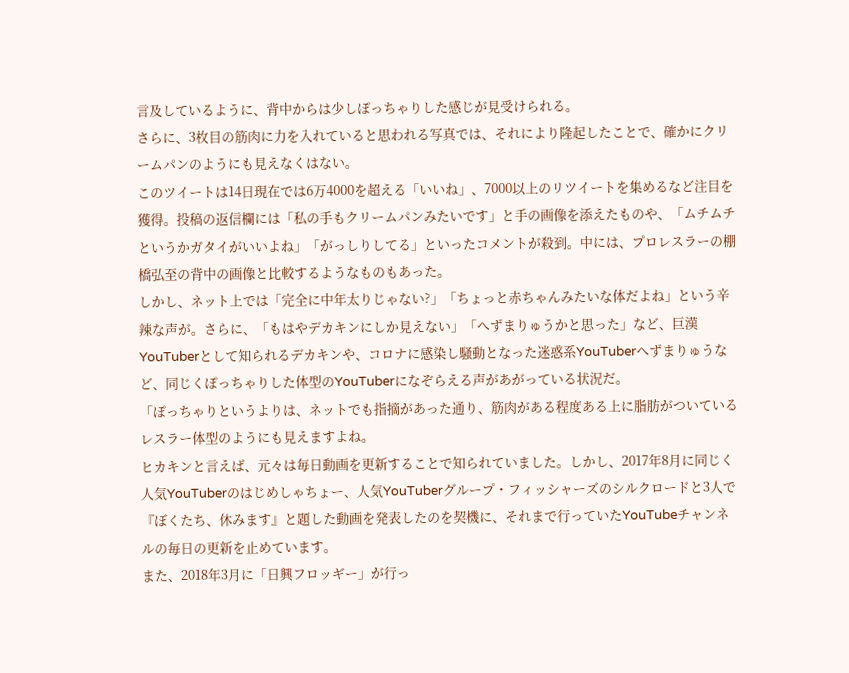言及しているように、背中からは少しぽっちゃりした感じが見受けられる。
さらに、3枚目の筋肉に力を入れていると思われる写真では、それにより隆起したことで、確かにクリームパンのようにも見えなくはない。
このツイートは14日現在では6万4000を超える「いいね」、7000以上のリツイートを集めるなど注目を獲得。投稿の返信欄には「私の手もクリームパンみたいです」と手の画像を添えたものや、「ムチムチというかガタイがいいよね」「がっしりしてる」といったコメントが殺到。中には、プロレスラーの棚橋弘至の背中の画像と比較するようなものもあった。
しかし、ネット上では「完全に中年太りじゃない?」「ちょっと赤ちゃんみたいな体だよね」という辛辣な声が。さらに、「もはやデカキンにしか見えない」「へずまりゅうかと思った」など、巨漢YouTuberとして知られるデカキンや、コロナに感染し騒動となった迷惑系YouTuberへずまりゅうなど、同じくぽっちゃりした体型のYouTuberになぞらえる声があがっている状況だ。
「ぽっちゃりというよりは、ネットでも指摘があった通り、筋肉がある程度ある上に脂肪がついているレスラー体型のようにも見えますよね。
ヒカキンと言えば、元々は毎日動画を更新することで知られていました。しかし、2017年8月に同じく人気YouTuberのはじめしゃちょー、人気YouTuberグループ・フィッシャーズのシルクロードと3人で『ぼくたち、休みます』と題した動画を発表したのを契機に、それまで行っていたYouTubeチャンネルの毎日の更新を止めています。
また、2018年3月に「日興フロッギー」が行っ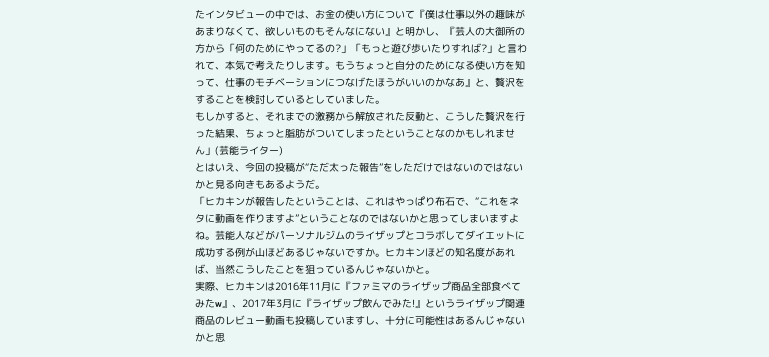たインタビューの中では、お金の使い方について『僕は仕事以外の趣味があまりなくて、欲しいものもそんなにない』と明かし、『芸人の大御所の方から「何のためにやってるの?」「もっと遊び歩いたりすれば?」と言われて、本気で考えたりします。もうちょっと自分のためになる使い方を知って、仕事のモチベーションにつなげたほうがいいのかなあ』と、贅沢をすることを検討しているとしていました。
もしかすると、それまでの激務から解放された反動と、こうした贅沢を行った結果、ちょっと脂肪がついてしまったということなのかもしれません」(芸能ライター)
とはいえ、今回の投稿が“ただ太った報告”をしただけではないのではないかと見る向きもあるようだ。
「ヒカキンが報告したということは、これはやっぱり布石で、“これをネタに動画を作りますよ”ということなのではないかと思ってしまいますよね。芸能人などがパーソナルジムのライザップとコラボしてダイエットに成功する例が山ほどあるじゃないですか。ヒカキンほどの知名度があれば、当然こうしたことを狙っているんじゃないかと。
実際、ヒカキンは2016年11月に『ファミマのライザップ商品全部食べてみたw』、2017年3月に『ライザップ飲んでみた!』というライザップ関連商品のレビュー動画も投稿していますし、十分に可能性はあるんじゃないかと思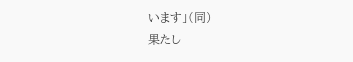います」(同)
果たし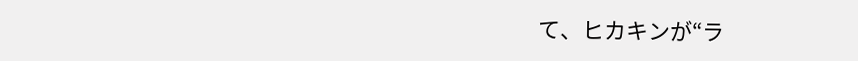て、ヒカキンが“ラ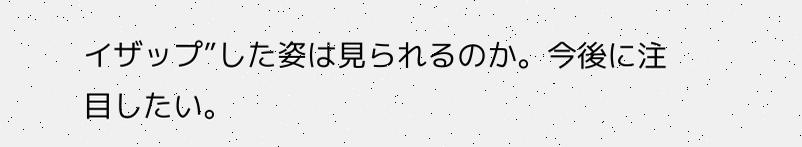イザップ”した姿は見られるのか。今後に注目したい。